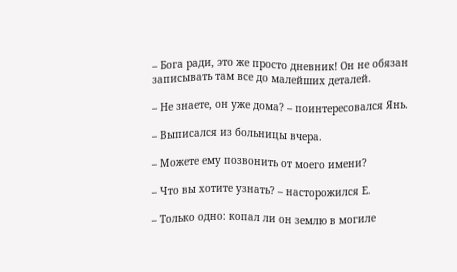– Бога ради, это же просто дневник! Он не обязан записывать там все до малейших деталей.

– Не знаете, он уже дома? – поинтересовался Янь.

– Выписался из больницы вчера.

– Можете ему позвонить от моего имени?

– Что вы хотите узнать? – насторожился Е.

– Только одно: копал ли он землю в могиле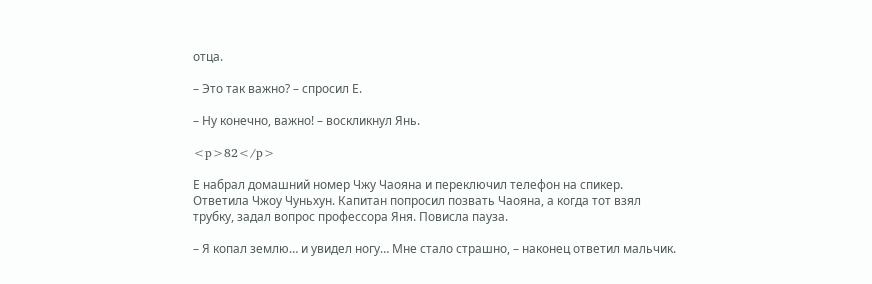отца.

– Это так важно? – спросил Е.

– Ну конечно, важно! – воскликнул Янь.

<p>82</p>

Е набрал домашний номер Чжу Чаояна и переключил телефон на спикер. Ответила Чжоу Чуньхун. Капитан попросил позвать Чаояна, а когда тот взял трубку, задал вопрос профессора Яня. Повисла пауза.

– Я копал землю… и увидел ногу… Мне стало страшно, – наконец ответил мальчик.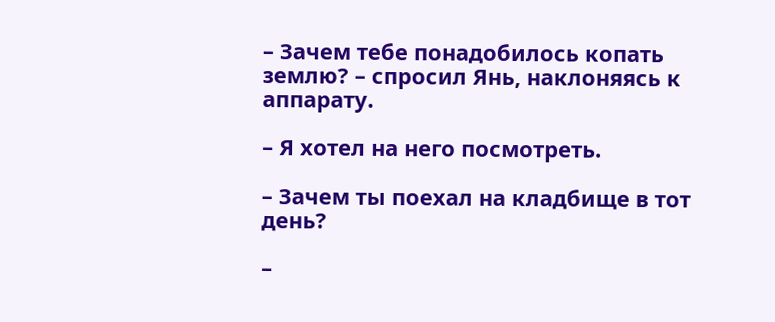– Зачем тебе понадобилось копать землю? – спросил Янь, наклоняясь к аппарату.

– Я хотел на него посмотреть.

– Зачем ты поехал на кладбище в тот день?

–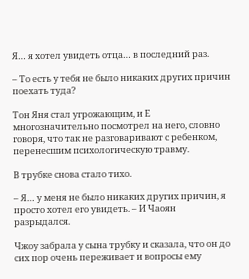Я… я хотел увидеть отца… в последний раз.

– То есть у тебя не было никаких других причин поехать туда?

Тон Яня стал угрожающим, и Е многозначительно посмотрел на него, словно говоря, что так не разговаривают с ребенком, перенесшим психологическую травму.

В трубке снова стало тихо.

– Я… у меня не было никаких других причин, я просто хотел его увидеть. – И Чаоян разрыдался.

Чжоу забрала у сына трубку и сказала, что он до сих пор очень переживает и вопросы ему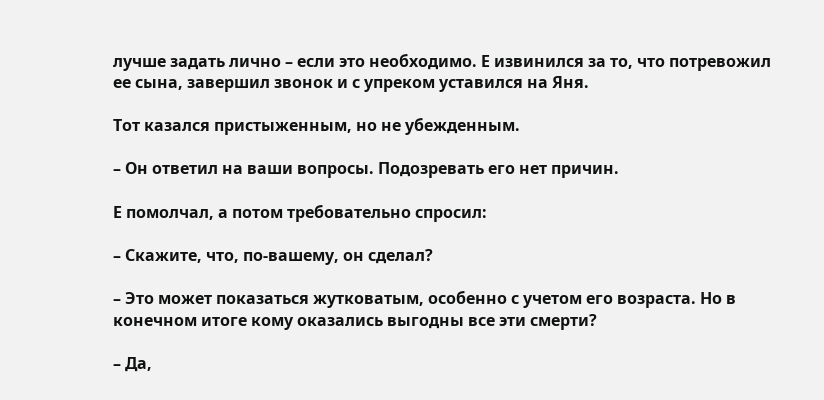лучше задать лично – если это необходимо. Е извинился за то, что потревожил ее сына, завершил звонок и с упреком уставился на Яня.

Тот казался пристыженным, но не убежденным.

– Он ответил на ваши вопросы. Подозревать его нет причин.

Е помолчал, а потом требовательно спросил:

– Скажите, что, по-вашему, он сделал?

– Это может показаться жутковатым, особенно с учетом его возраста. Но в конечном итоге кому оказались выгодны все эти смерти?

– Да,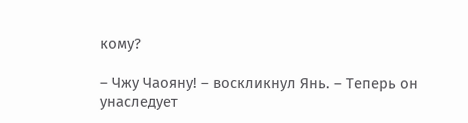кому?

– Чжу Чаояну! – воскликнул Янь. – Теперь он унаследует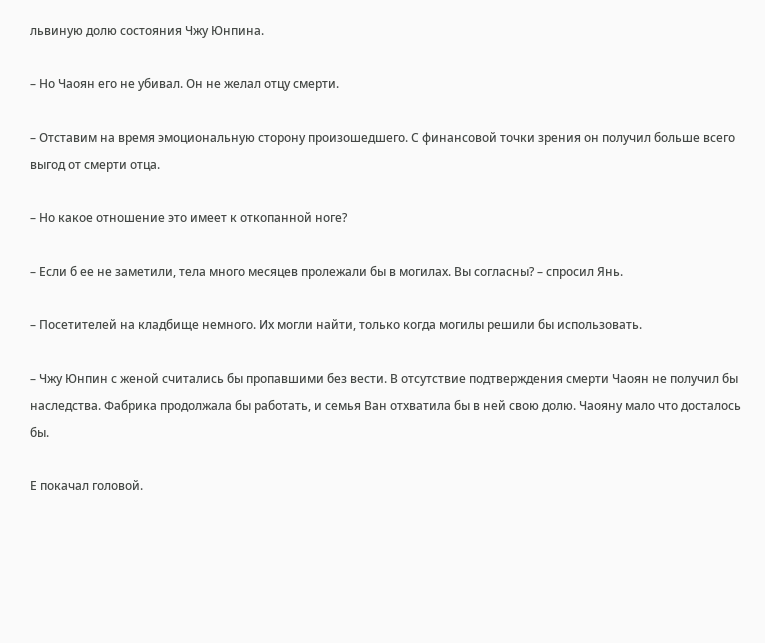львиную долю состояния Чжу Юнпина.

– Но Чаоян его не убивал. Он не желал отцу смерти.

– Отставим на время эмоциональную сторону произошедшего. С финансовой точки зрения он получил больше всего выгод от смерти отца.

– Но какое отношение это имеет к откопанной ноге?

– Если б ее не заметили, тела много месяцев пролежали бы в могилах. Вы согласны? – спросил Янь.

– Посетителей на кладбище немного. Их могли найти, только когда могилы решили бы использовать.

– Чжу Юнпин с женой считались бы пропавшими без вести. В отсутствие подтверждения смерти Чаоян не получил бы наследства. Фабрика продолжала бы работать, и семья Ван отхватила бы в ней свою долю. Чаояну мало что досталось бы.

Е покачал головой.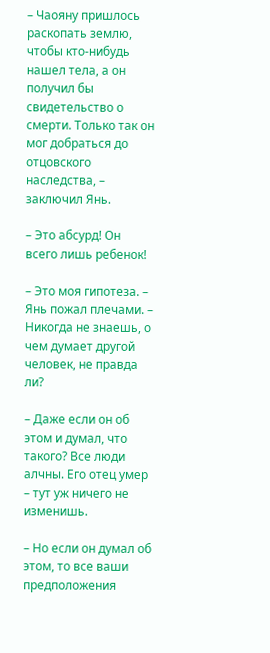– Чаояну пришлось раскопать землю, чтобы кто-нибудь нашел тела, а он получил бы свидетельство о смерти. Только так он мог добраться до отцовского наследства, – заключил Янь.

– Это абсурд! Он всего лишь ребенок!

– Это моя гипотеза. – Янь пожал плечами. – Никогда не знаешь, о чем думает другой человек, не правда ли?

– Даже если он об этом и думал, что такого? Все люди алчны. Его отец умер – тут уж ничего не изменишь.

– Но если он думал об этом, то все ваши предположения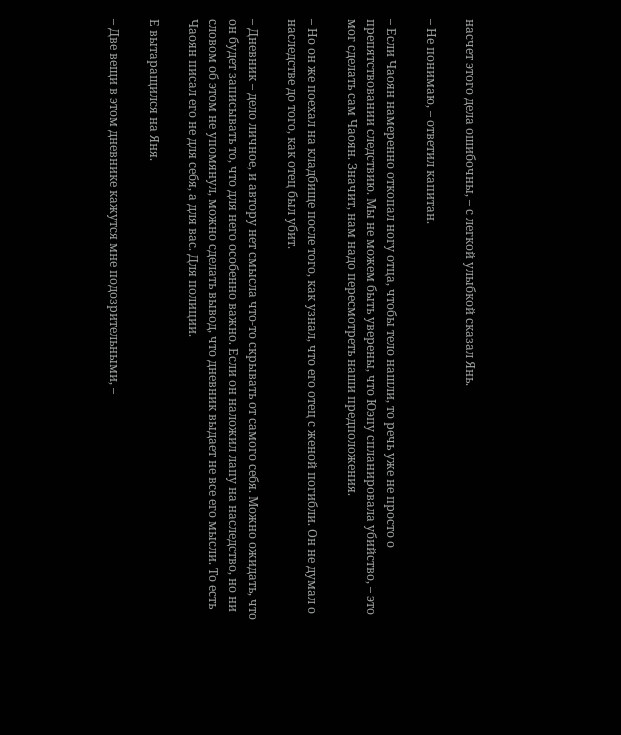насчет этого дела ошибочны, – с легкой улыбкой сказал Янь.

– Не понимаю, – ответил капитан.

– Если Чаоян намеренно откопал ногу отца, чтобы тело нашли, то речь уже не просто о препятствовании следствию. Мы не можем быть уверены, что Юэпу спланировала убийство, – это мог сделать сам Чаоян. Значит, нам надо пересмотреть наши предположения.

– Но он же поехал на кладбище после того, как узнал, что его отец с женой погибли. Он не думал о наследстве до того, как отец был убит.

– Дневник – дело личное, и автору нет смысла что-то скрывать от самого себя. Можно ожидать, что он будет записывать то, что для него особенно важно. Если он наложил лапу на наследство, но ни словом об этом не упомянул, можно сделать вывод, что дневник выдает не все его мысли. То есть Чаоян писал его не для себя, а для вас. Для полиции.

Е вытаращился на Яня.

– Две вещи в этом дневнике кажутся мне подозрительными, –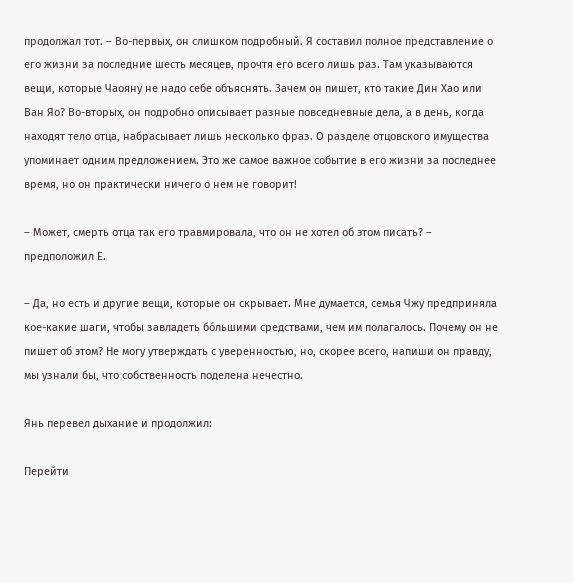продолжал тот. – Во-первых, он слишком подробный. Я составил полное представление о его жизни за последние шесть месяцев, прочтя его всего лишь раз. Там указываются вещи, которые Чаояну не надо себе объяснять. Зачем он пишет, кто такие Дин Хао или Ван Яо? Во-вторых, он подробно описывает разные повседневные дела, а в день, когда находят тело отца, набрасывает лишь несколько фраз. О разделе отцовского имущества упоминает одним предложением. Это же самое важное событие в его жизни за последнее время, но он практически ничего о нем не говорит!

– Может, смерть отца так его травмировала, что он не хотел об этом писать? – предположил Е.

– Да, но есть и другие вещи, которые он скрывает. Мне думается, семья Чжу предприняла кое-какие шаги, чтобы завладеть бо́льшими средствами, чем им полагалось. Почему он не пишет об этом? Не могу утверждать с уверенностью, но, скорее всего, напиши он правду, мы узнали бы, что собственность поделена нечестно.

Янь перевел дыхание и продолжил:

Перейти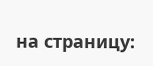на страницу: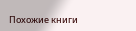Похожие книги